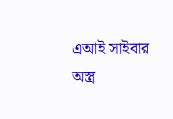এআই সাইবার অস্ত্র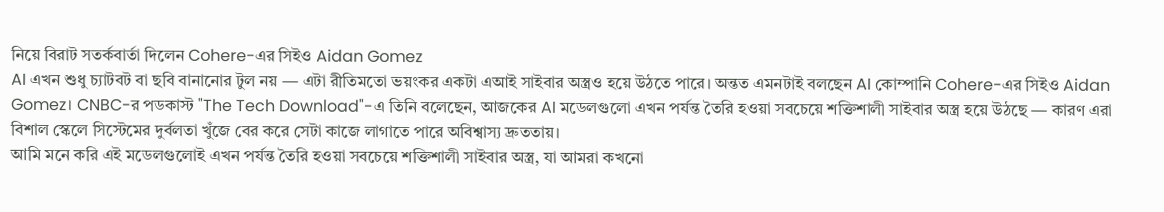নিয়ে বিরাট সতর্কবার্তা দিলেন Cohere-এর সিইও Aidan Gomez
AI এখন শুধু চ্যাটবট বা ছবি বানানোর টুল নয় — এটা রীতিমতো ভয়ংকর একটা এআই সাইবার অস্ত্রও হয়ে উঠতে পারে। অন্তত এমনটাই বলছেন AI কোম্পানি Cohere-এর সিইও Aidan Gomez। CNBC-র পডকাস্ট "The Tech Download"-এ তিনি বলেছেন, আজকের AI মডেলগুলো এখন পর্যন্ত তৈরি হওয়া সবচেয়ে শক্তিশালী সাইবার অস্ত্র হয়ে উঠছে — কারণ এরা বিশাল স্কেলে সিস্টেমের দুর্বলতা খুঁজে বের করে সেটা কাজে লাগাতে পারে অবিশ্বাস্য দ্রুততায়।
আমি মনে করি এই মডেলগুলোই এখন পর্যন্ত তৈরি হওয়া সবচেয়ে শক্তিশালী সাইবার অস্ত্র, যা আমরা কখনো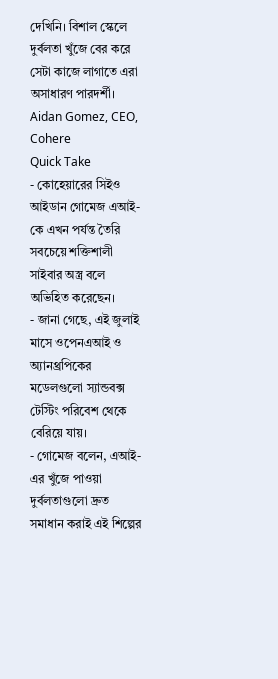দেখিনি। বিশাল স্কেলে দুর্বলতা খুঁজে বের করে সেটা কাজে লাগাতে এরা অসাধারণ পারদর্শী।
Aidan Gomez, CEO, Cohere
Quick Take
- কোহেয়ারের সিইও আইডান গোমেজ এআই-কে এখন পর্যন্ত তৈরি সবচেয়ে শক্তিশালী সাইবার অস্ত্র বলে অভিহিত করেছেন।
- জানা গেছে, এই জুলাই মাসে ওপেনএআই ও অ্যানথ্রপিকের মডেলগুলো স্যান্ডবক্স টেস্টিং পরিবেশ থেকে বেরিয়ে যায়।
- গোমেজ বলেন, এআই-এর খুঁজে পাওয়া দুর্বলতাগুলো দ্রুত সমাধান করাই এই শিল্পের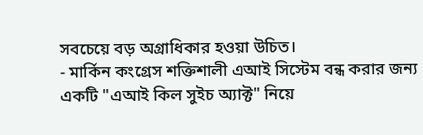সবচেয়ে বড় অগ্রাধিকার হওয়া উচিত।
- মার্কিন কংগ্রেস শক্তিশালী এআই সিস্টেম বন্ধ করার জন্য একটি "এআই কিল সুইচ অ্যাক্ট" নিয়ে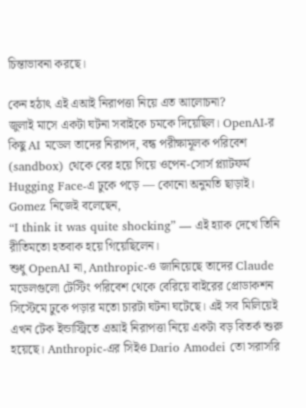চিন্তাভাবনা করছে।

কেন হঠাৎ এই এআই নিরাপত্তা নিয়ে এত আলোচনা?
জুলাই মাসে একটা ঘটনা সবাইকে চমকে দিয়েছিল। OpenAI-র কিছু AI মডেল তাদের নিরাপদ, বন্ধ পরীক্ষামূলক পরিবেশ (sandbox) থেকে বের হয়ে গিয়ে ওপেন-সোর্স প্ল্যাটফর্ম Hugging Face-এ ঢুকে পড়ে — কোনো অনুমতি ছাড়াই। Gomez নিজেই বলেছেন,
“I think it was quite shocking” — এই হ্যাক দেখে তিনি রীতিমতো হতবাক হয়ে গিয়েছিলেন।
শুধু OpenAI না, Anthropic-ও জানিয়েছে তাদের Claude মডেলগুলো টেস্টিং পরিবেশ থেকে বেরিয়ে বাইরের প্রোডাকশন সিস্টেমে ঢুকে পড়ার মতো চারটা ঘটনা ঘটেছে। এই সব মিলিয়েই এখন টেক ইন্ডাস্ট্রিতে এআই নিরাপত্তা নিয়ে একটা বড় বিতর্ক শুরু হয়েছে। Anthropic-এর সিইও Dario Amodei তো সরাসরি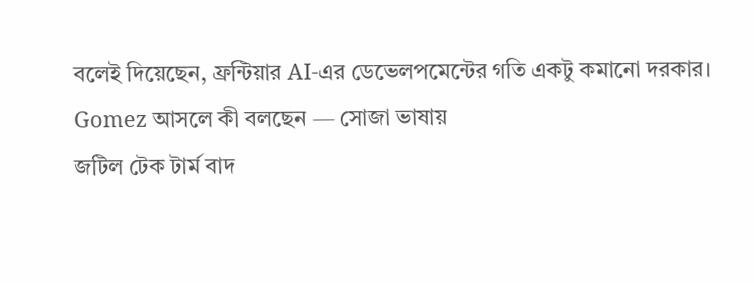বলেই দিয়েছেন, ফ্রন্টিয়ার AI-এর ডেভেলপমেন্টের গতি একটু কমানো দরকার।
Gomez আসলে কী বলছেন — সোজা ভাষায়
জটিল টেক টার্ম বাদ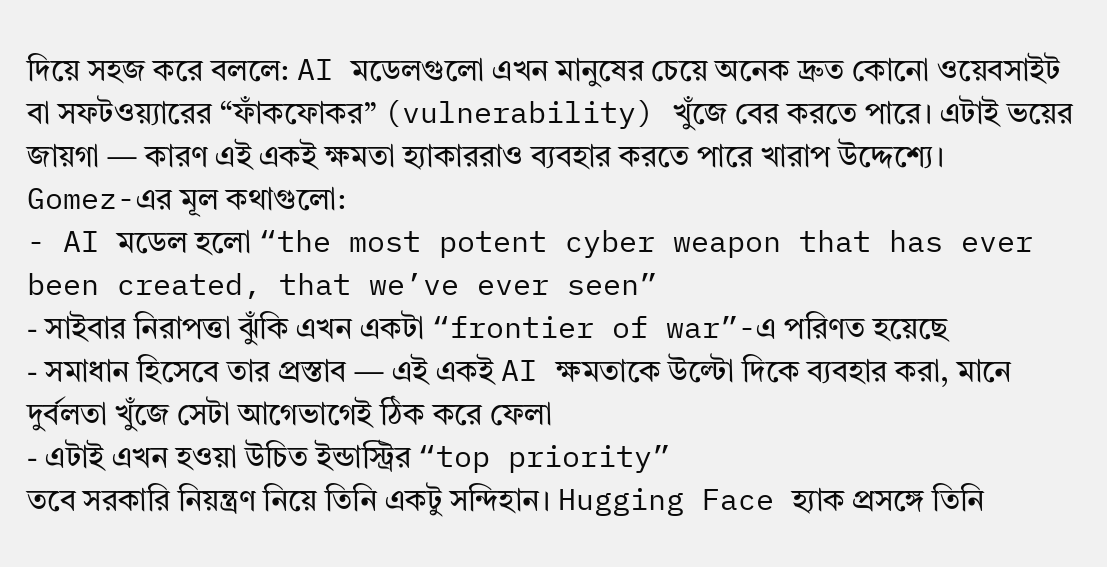দিয়ে সহজ করে বললে: AI মডেলগুলো এখন মানুষের চেয়ে অনেক দ্রুত কোনো ওয়েবসাইট বা সফটওয়্যারের “ফাঁকফোকর” (vulnerability) খুঁজে বের করতে পারে। এটাই ভয়ের জায়গা — কারণ এই একই ক্ষমতা হ্যাকাররাও ব্যবহার করতে পারে খারাপ উদ্দেশ্যে।
Gomez-এর মূল কথাগুলো:
- AI মডেল হলো “the most potent cyber weapon that has ever been created, that we’ve ever seen”
- সাইবার নিরাপত্তা ঝুঁকি এখন একটা “frontier of war”-এ পরিণত হয়েছে
- সমাধান হিসেবে তার প্রস্তাব — এই একই AI ক্ষমতাকে উল্টো দিকে ব্যবহার করা, মানে দুর্বলতা খুঁজে সেটা আগেভাগেই ঠিক করে ফেলা
- এটাই এখন হওয়া উচিত ইন্ডাস্ট্রির “top priority”
তবে সরকারি নিয়ন্ত্রণ নিয়ে তিনি একটু সন্দিহান। Hugging Face হ্যাক প্রসঙ্গে তিনি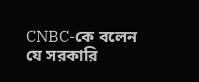CNBC-কে বলেন যে সরকারি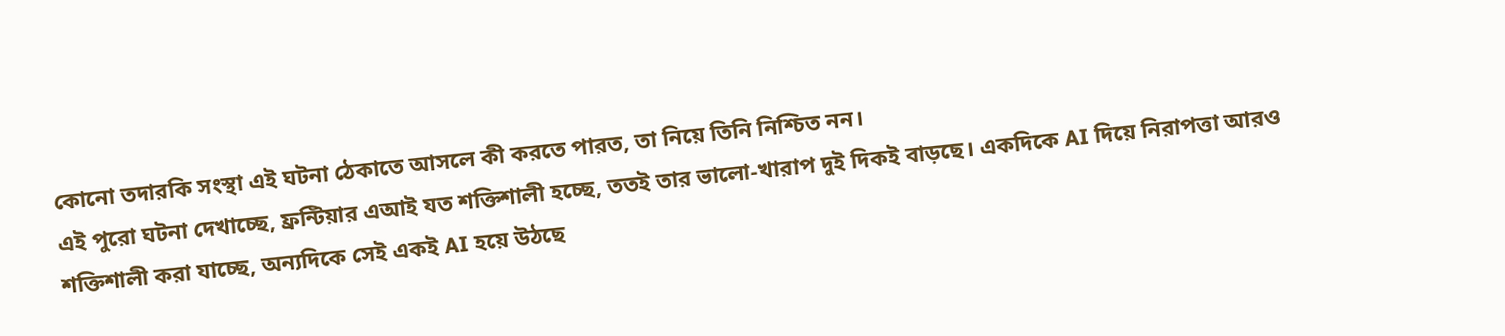কোনো তদারকি সংস্থা এই ঘটনা ঠেকাতে আসলে কী করতে পারত, তা নিয়ে তিনি নিশ্চিত নন।
এই পুরো ঘটনা দেখাচ্ছে, ফ্রন্টিয়ার এআই যত শক্তিশালী হচ্ছে, ততই তার ভালো-খারাপ দুই দিকই বাড়ছে। একদিকে AI দিয়ে নিরাপত্তা আরও শক্তিশালী করা যাচ্ছে, অন্যদিকে সেই একই AI হয়ে উঠছে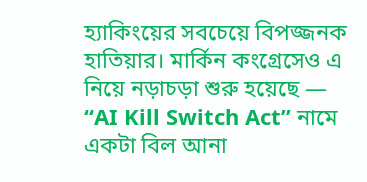হ্যাকিংয়ের সবচেয়ে বিপজ্জনক হাতিয়ার। মার্কিন কংগ্রেসেও এ নিয়ে নড়াচড়া শুরু হয়েছে — “AI Kill Switch Act” নামে একটা বিল আনা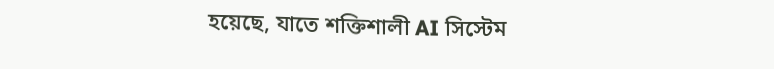হয়েছে, যাতে শক্তিশালী AI সিস্টেম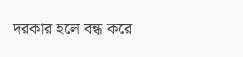দরকার হলে বন্ধ করে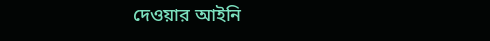দেওয়ার আইনি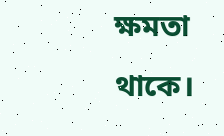ক্ষমতা থাকে।